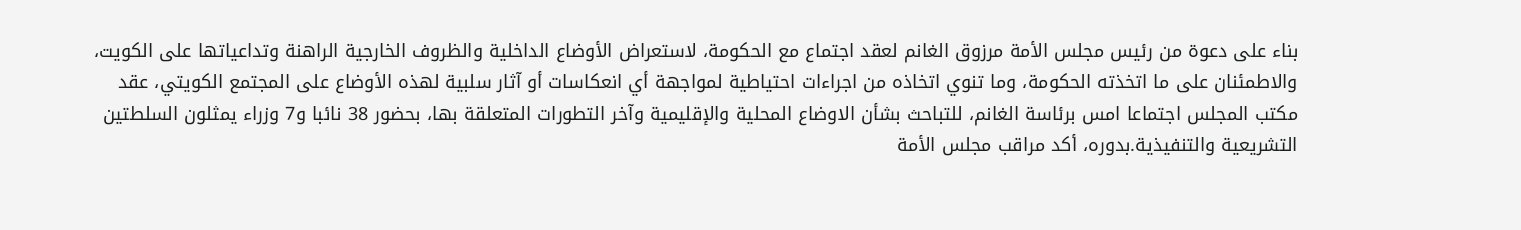بناء على دعوة من رئيس مجلس الأمة مرزوق الغانم لعقد اجتماع مع الحكومة، لاستعراض الأوضاع الداخلية والظروف الخارجية الراهنة وتداعياتها على الكويت، والاطمئنان على ما اتخذته الحكومة، وما تنوي اتخاذه من اجراءات احتياطية لمواجهة أي انعكاسات أو آثار سلبية لهذه الأوضاع على المجتمع الكويتي، عقد مكتب المجلس اجتماعا امس برئاسة الغانم، للتباحث بشأن الاوضاع المحلية والإقليمية وآخر التطورات المتعلقة بها، بحضور 38 نائبا و7 وزراء يمثلون السلطتين التشريعية والتنفيذية.بدوره، أكد مراقب مجلس الأمة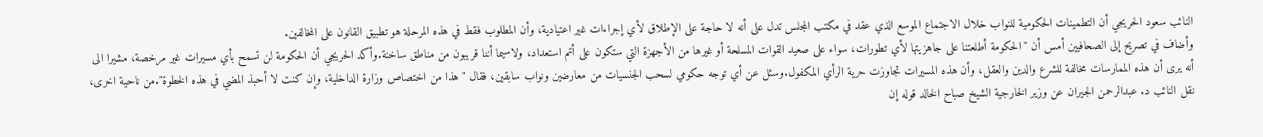النائب سعود الحريجي أن التطمينات الحكومية للنواب خلال الاجتماع الموسع الذي عقد في مكتب المجلس تدل على أنه لا حاجة على الإطلاق لأي إجراءات غير اعتيادية، وأن المطلوب فقط في هذه المرحلة هو تطبيق القانون على المخالفين.
وأضاف في تصريح إلى الصحافيين أمس أن "الحكومة أطلعتنا على جاهزيتها لأي تطورات، سواء على صعيد القوات المسلحة أو غيرها من الأجهزة التي ستكون على أتم استعداد، ولاسيما أننا قريبون من مناطق ساخنة.وأكد الحريجي أن الحكومة لن تسمح بأي مسيرات غير مرخصة، مشيرا الى أنه يرى أن هذه الممارسات مخالفة للشرع والدين والعقل، وأن هذه المسيرات تجاوزت حرية الرأي المكفول.وسئل عن أي توجه حكومي لسحب الجنسيات من معارضين ونواب سابقين، فقال "هذا من اختصاص وزارة الداخلية، وإن كنت لا أحبذ المضي في هذه الخطوة".من ناحية اخرى، نقل النائب د. عبدالرحمن الجيران عن وزير الخارجية الشيخ صباح الخالد قوله إن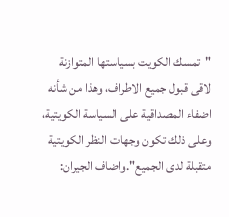"تمسك الكويت بسياستها المتوازنة لاقى قبول جميع الاطراف، وهذا من شأنه اضفاء المصداقية على السياسة الكويتية، وعلى ذلك تكون وجهات النظر الكويتية متقبلة لدى الجميع".واضاف الجيران: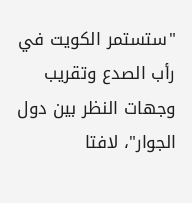"ستستمر الكويت في رأب الصدع وتقريب وجهات النظر بين دول الجوار"، لافتا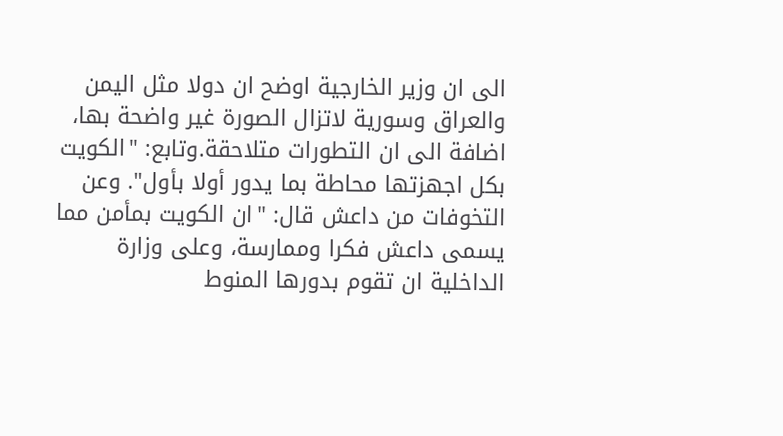الى ان وزير الخارجية اوضح ان دولا مثل اليمن والعراق وسورية لاتزال الصورة غير واضحة بها، اضافة الى ان التطورات متلاحقة.وتابع: "الكويت بكل اجهزتها محاطة بما يدور أولا بأول". وعن التخوفات من داعش قال: "ان الكويت بمأمن مما يسمى داعش فكرا وممارسة، وعلى وزارة الداخلية ان تقوم بدورها المنوط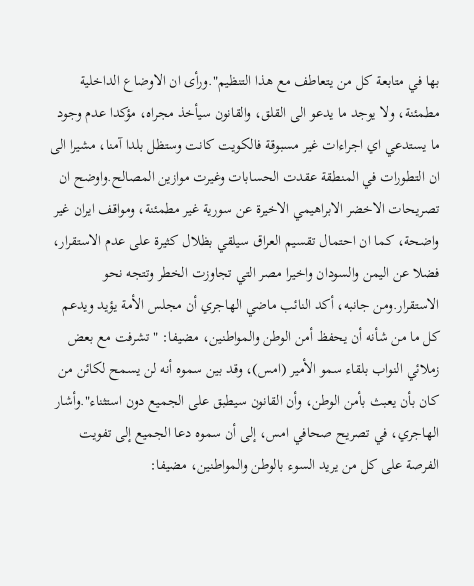بها في متابعة كل من يتعاطف مع هذا التنظيم".ورأى ان الاوضاع الداخلية مطمئنة، ولا يوجد ما يدعو الى القلق، والقانون سيأخذ مجراه، مؤكدا عدم وجود ما يستدعي اي اجراءات غير مسبوقة فالكويت كانت وستظل بلدا آمنا، مشيرا الى ان التطورات في المنطقة عقدت الحسابات وغيرت موازين المصالح.واوضح ان تصريحات الاخضر الابراهيمي الاخيرة عن سورية غير مطمئنة، ومواقف ايران غير واضحة، كما ان احتمال تقسيم العراق سيلقي بظلال كثيرة على عدم الاستقرار، فضلا عن اليمن والسودان واخيرا مصر التي تجاوزت الخطر وتتجه نحو الاستقرار.ومن جانبه، أكد النائب ماضي الهاجري أن مجلس الأمة يؤيد ويدعم كل ما من شأنه أن يحفظ أمن الوطن والمواطنين، مضيفا: "تشرفت مع بعض زملائي النواب بلقاء سمو الأمير (امس)، وقد بين سموه أنه لن يسمح لكائن من كان بأن يعبث بأمن الوطن، وأن القانون سيطبق على الجميع دون استثناء".وأشار الهاجري، في تصريح صحافي امس، إلى أن سموه دعا الجميع إلى تفويت الفرصة على كل من يريد السوء بالوطن والمواطنين، مضيفا: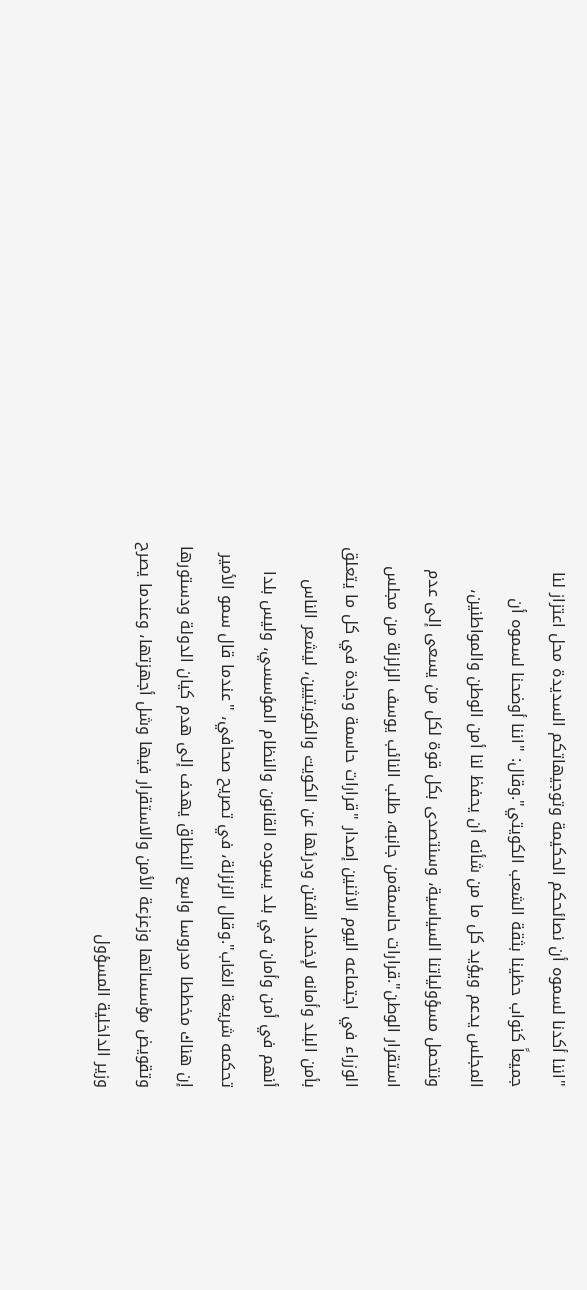"اننا أكدنا لسموه أن نصائحكم الحكيمة وتوجيهاتكم السديدة محل اعتزاز لنا جميعاً كنواب حظينا بثقة الشعب الكويتي".وقال: "اننا أوضحنا لسموه أن المجلس يدعم ويؤيد كل ما من شأنه أن يحفظ لنا أمن الوطن والمواطنين، ونتحمل مسؤولياتنا السياسية، وسنتصدى بكل قوة لكل من يسعى إلى عدم استقرار الوطن".قرارات حاسمةمن جانبه، طلب النائب يوسف الزلزلة من مجلس الوزراء في اجتماعه اليوم الاثنين إصدار "قرارات حاسمة وجادة في كل ما يتعلق بأمن البلد وأمانه لإخماد الفتن ودرئها عن الكويت والكويتيين، ليشعر الناس أنهم في أمن وأمان في بلد يسوده القانون والنظام المؤسسي، وليس بلدا تحكمه شريعة الغاب".وقال الزلزلة، في تصريح صحافي، "عندما قال سمو الأمير إن هناك مخططا مدروسا واسع النطاق يهدف إلى هدم كيان الدولة ودستورها وتقويض مؤسساتها وزعزعة الأمن والاستقرار فيها وشل أجهزتها، وعندما يصرح وزير الداخلية المسؤول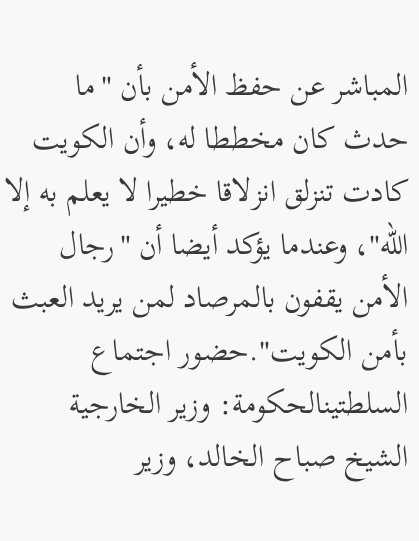المباشر عن حفظ الأمن بأن "ما حدث كان مخططا له، وأن الكويت كادت تنزلق انزلاقا خطيرا لا يعلم به إلا الله"، وعندما يؤكد أيضا أن "رجال الأمن يقفون بالمرصاد لمن يريد العبث بأمن الكويت".حضور اجتماع السلطتينالحكومة: وزير الخارجية الشيخ صباح الخالد، وزير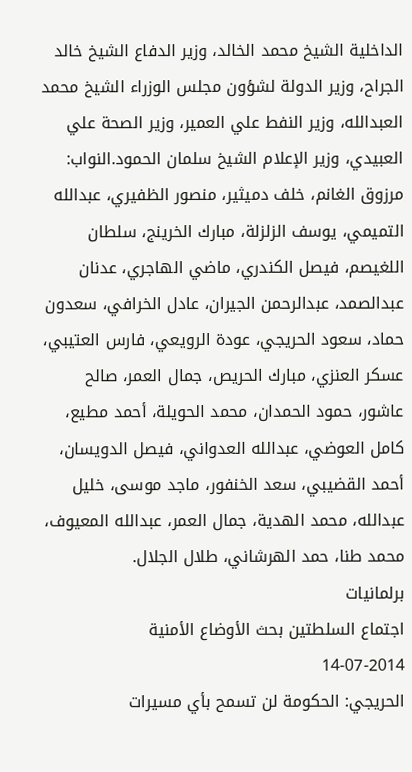الداخلية الشيخ محمد الخالد، وزير الدفاع الشيخ خالد الجراح، وزير الدولة لشؤون مجلس الوزراء الشيخ محمد العبدالله، وزير النفط علي العمير، وزير الصحة علي العبيدي، وزير الإعلام الشيخ سلمان الحمود.النواب: مرزوق الغانم، خلف دميثير، منصور الظفيري، عبدالله التميمي، يوسف الزلزلة، مبارك الخرينج، سلطان اللغيصم، فيصل الكندري، ماضي الهاجري، عدنان عبدالصمد، عبدالرحمن الجيران، عادل الخرافي، سعدون حماد، سعود الحريجي، عودة الرويعي، فارس العتيبي، عسكر العنزي، مبارك الحريص، جمال العمر، صالح عاشور، حمود الحمدان، محمد الحويلة، أحمد مطيع، كامل العوضي، عبدالله العدواني، فيصل الدويسان، أحمد القضيبي، سعد الخنفور، ماجد موسى، خليل عبدالله، محمد الهدية، جمال العمر، عبدالله المعيوف، محمد طنا، حمد الهرشاني، طلال الجلال.
برلمانيات
اجتماع السلطتين بحث الأوضاع الأمنية
14-07-2014
الحريجي: الحكومة لن تسمح بأي مسيرات